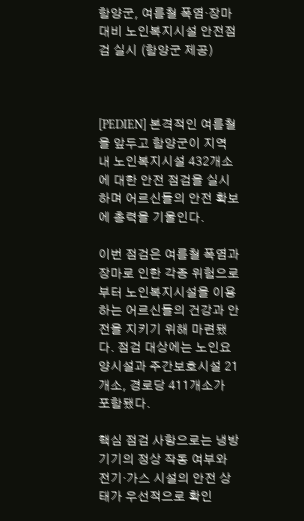함양군, 여름철 폭염·장마 대비 노인복지시설 안전점검 실시 (함양군 제공)



[PEDIEN] 본격적인 여름철을 앞두고 함양군이 지역 내 노인복지시설 432개소에 대한 안전 점검을 실시하며 어르신들의 안전 확보에 총력을 기울인다.

이번 점검은 여름철 폭염과 장마로 인한 각종 위험으로부터 노인복지시설을 이용하는 어르신들의 건강과 안전을 지키기 위해 마련됐다. 점검 대상에는 노인요양시설과 주간보호시설 21개소, 경로당 411개소가 포함됐다.

핵심 점검 사항으로는 냉방기기의 정상 작동 여부와 전기·가스 시설의 안전 상태가 우선적으로 확인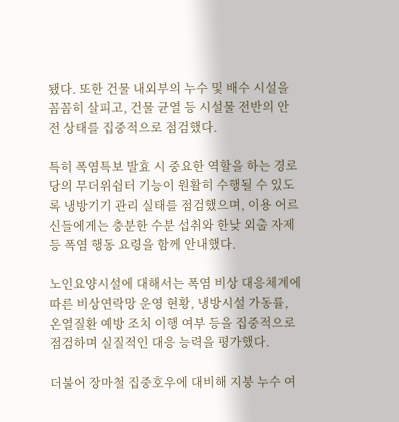됐다. 또한 건물 내외부의 누수 및 배수 시설을 꼼꼼히 살피고, 건물 균열 등 시설물 전반의 안전 상태를 집중적으로 점검했다.

특히 폭염특보 발효 시 중요한 역할을 하는 경로당의 무더위쉼터 기능이 원활히 수행될 수 있도록 냉방기기 관리 실태를 점검했으며, 이용 어르신들에게는 충분한 수분 섭취와 한낮 외출 자제 등 폭염 행동 요령을 함께 안내했다.

노인요양시설에 대해서는 폭염 비상 대응체계에 따른 비상연락망 운영 현황, 냉방시설 가동률, 온열질환 예방 조치 이행 여부 등을 집중적으로 점검하며 실질적인 대응 능력을 평가했다.

더불어 장마철 집중호우에 대비해 지붕 누수 여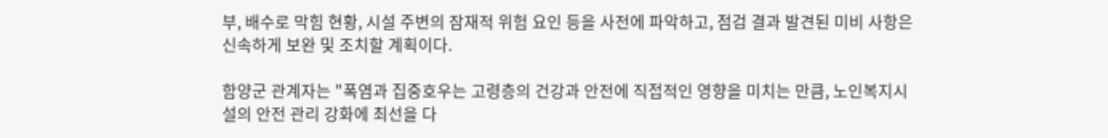부, 배수로 막힘 현황, 시설 주변의 잠재적 위험 요인 등을 사전에 파악하고, 점검 결과 발견된 미비 사항은 신속하게 보완 및 조치할 계획이다.

함양군 관계자는 "폭염과 집중호우는 고령층의 건강과 안전에 직접적인 영향을 미치는 만큼, 노인복지시설의 안전 관리 강화에 최선을 다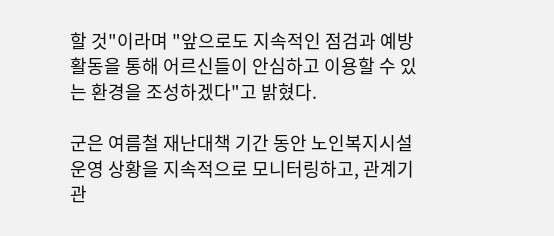할 것"이라며 "앞으로도 지속적인 점검과 예방 활동을 통해 어르신들이 안심하고 이용할 수 있는 환경을 조성하겠다"고 밝혔다.

군은 여름철 재난대책 기간 동안 노인복지시설 운영 상황을 지속적으로 모니터링하고, 관계기관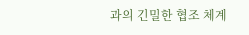과의 긴밀한 협조 체계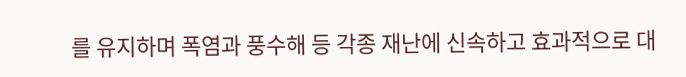를 유지하며 폭염과 풍수해 등 각종 재난에 신속하고 효과적으로 대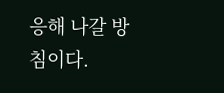응해 나갈 방침이다.